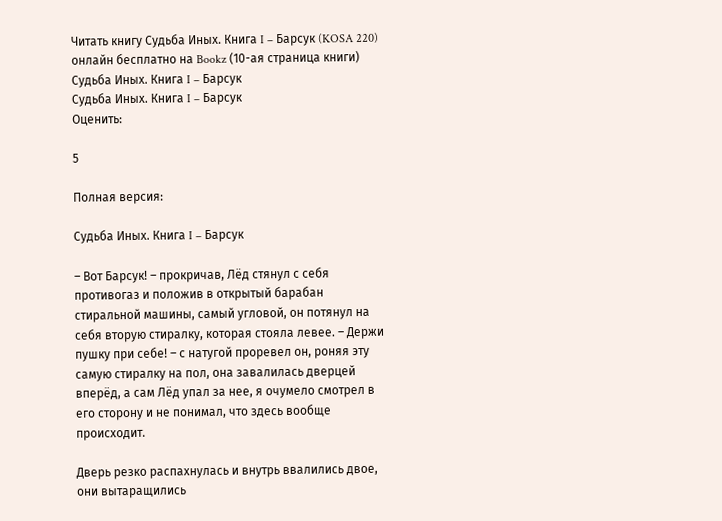Читать книгу Судьба Иных. Книга I – Барсук (KOSA 220) онлайн бесплатно на Bookz (10-ая страница книги)
Судьба Иных. Книга I – Барсук
Судьба Иных. Книга I – Барсук
Оценить:

5

Полная версия:

Судьба Иных. Книга I – Барсук

– Вот Барсук! – прокричав, Лёд стянул с себя противогаз и положив в открытый барабан стиральной машины, самый угловой, он потянул на себя вторую стиралку, которая стояла левее. – Держи пушку при себе! – с натугой проревел он, роняя эту самую стиралку на пол, она завалилась дверцей вперёд, а сам Лёд упал за нее, я очумело смотрел в его сторону и не понимал, что здесь вообще происходит.

Дверь резко распахнулась и внутрь ввалились двое, они вытаращились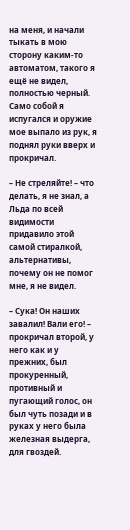на меня, и начали тыкать в мою сторону каким-то автоматом, такого я ещё не видел, полностью черный. Само собой я испугался и оружие мое выпало из рук, я поднял руки вверх и прокричал.

– Не стреляйте! – что делать, я не знал, а Льда по всей видимости придавило этой самой стиралкой, альтернативы, почему он не помог мне, я не видел.

– Сука! Он наших завалил! Вали его! – прокричал второй, у него как и у прежних, был прокуренный, противный и пугающий голос, он был чуть позади и в руках у него была железная выдерга, для гвоздей.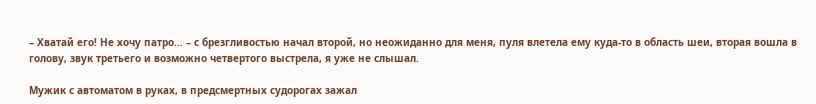– Хватай его! Не хочу патро… – с брезгливостью начал второй, но неожиданно для меня, пуля влетела ему куда-то в область шеи, вторая вошла в голову, звук третьего и возможно четвертого выстрела, я уже не слышал.

Мужик с автоматом в руках, в предсмертных судорогах зажал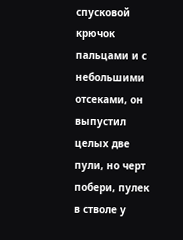спусковой крючок пальцами и с небольшими отсеками, он выпустил целых две пули, но черт побери, пулек в стволе у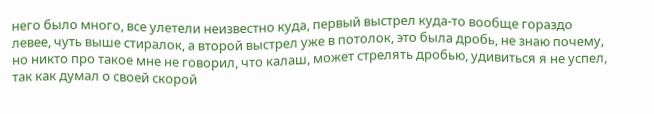него было много, все улетели неизвестно куда, первый выстрел куда-то вообще гораздо левее, чуть выше стиралок, а второй выстрел уже в потолок, это была дробь, не знаю почему, но никто про такое мне не говорил, что калаш, может стрелять дробью, удивиться я не успел, так как думал о своей скорой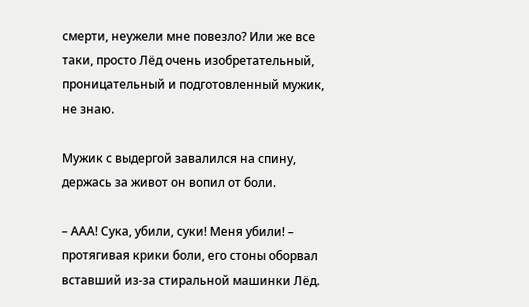смерти, неужели мне повезло? Или же все таки, просто Лёд очень изобретательный, проницательный и подготовленный мужик, не знаю.

Мужик с выдергой завалился на спину, держась за живот он вопил от боли.

– ААА! Сука, убили, суки! Меня убили! – протягивая крики боли, его стоны оборвал вставший из-за стиральной машинки Лёд.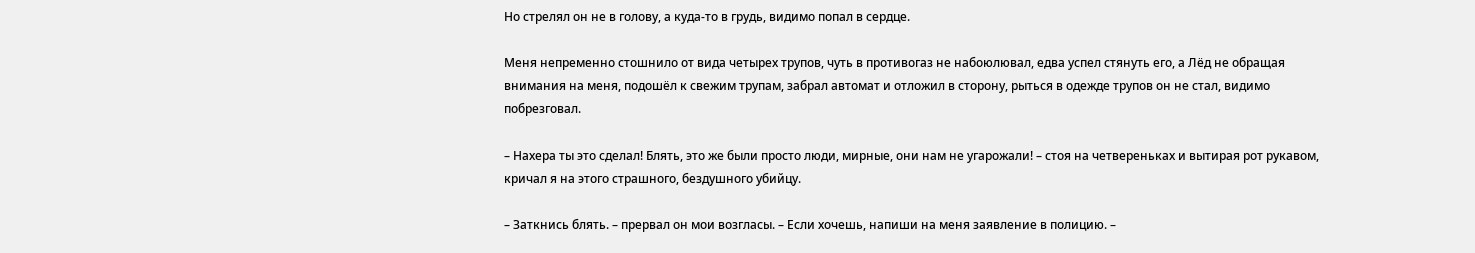Но стрелял он не в голову, а куда-то в грудь, видимо попал в сердце.

Меня непременно стошнило от вида четырех трупов, чуть в противогаз не набоюлювал, едва успел стянуть его, а Лёд не обращая внимания на меня, подошёл к свежим трупам, забрал автомат и отложил в сторону, рыться в одежде трупов он не стал, видимо побрезговал.

– Нахера ты это сделал! Блять, это же были просто люди, мирные, они нам не угарожали! – стоя на четвереньках и вытирая рот рукавом, кричал я на этого страшного, бездушного убийцу.

– Заткнись блять. – прервал он мои возгласы. – Если хочешь, напиши на меня заявление в полицию. –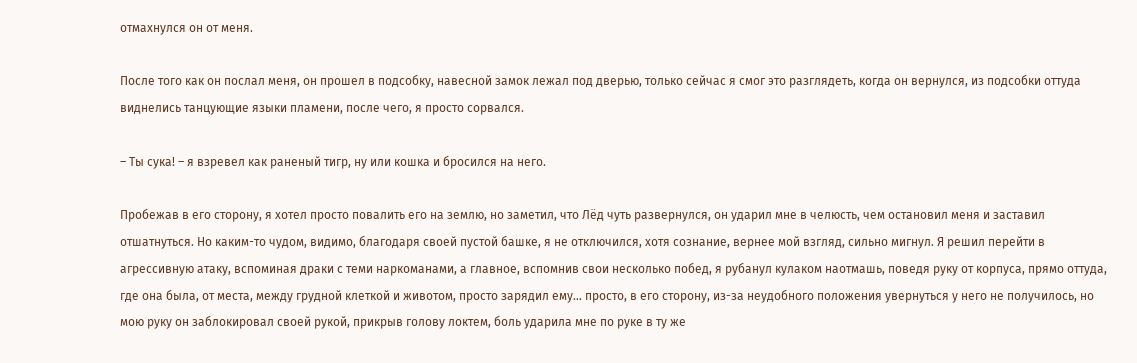отмахнулся он от меня.

После того как он послал меня, он прошел в подсобку, навесной замок лежал под дверью, только сейчас я смог это разглядеть, когда он вернулся, из подсобки оттуда виднелись танцующие языки пламени, после чего, я просто сорвался.

– Ты сука! – я взревел как раненый тигр, ну или кошка и бросился на него.

Пробежав в его сторону, я хотел просто повалить его на землю, но заметил, что Лёд чуть развернулся, он ударил мне в челюсть, чем остановил меня и заставил отшатнуться. Но каким-то чудом, видимо, благодаря своей пустой башке, я не отключился, хотя сознание, вернее мой взгляд, сильно мигнул. Я решил перейти в агрессивную атаку, вспоминая драки с теми наркоманами, а главное, вспомнив свои несколько побед, я рубанул кулаком наотмашь, поведя руку от корпуса, прямо оттуда, где она была, от места, между грудной клеткой и животом, просто зарядил ему… просто, в его сторону, из-за неудобного положения увернуться у него не получилось, но мою руку он заблокировал своей рукой, прикрыв голову локтем, боль ударила мне по руке в ту же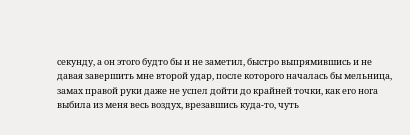секунду, а он этого будто бы и не заметил, быстро выпрямившись и не давая завершить мне второй удар, после которого началась бы мельница, замах правой руки даже не успел дойти до крайней точки, как его нога выбила из меня весь воздух, врезавшись куда-то, чуть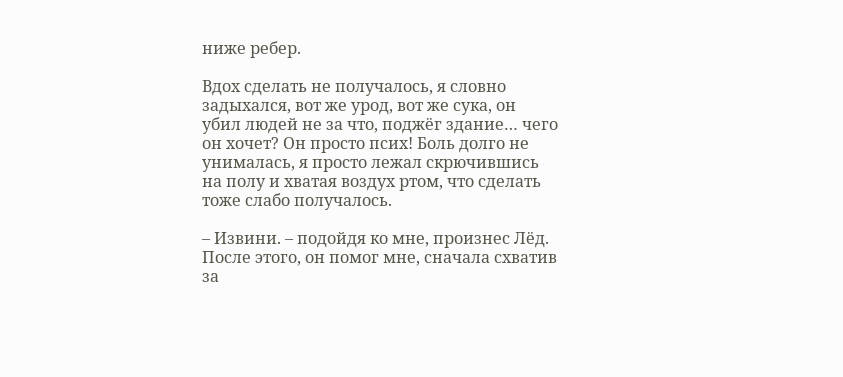ниже ребер.

Вдох сделать не получалось, я словно задыхался, вот же урод, вот же сука, он убил людей не за что, поджёг здание… чего он хочет? Он просто псих! Боль долго не унималась, я просто лежал скрючившись на полу и хватая воздух ртом, что сделать тоже слабо получалось.

– Извини. – подойдя ко мне, произнес Лёд. После этого, он помог мне, сначала схватив за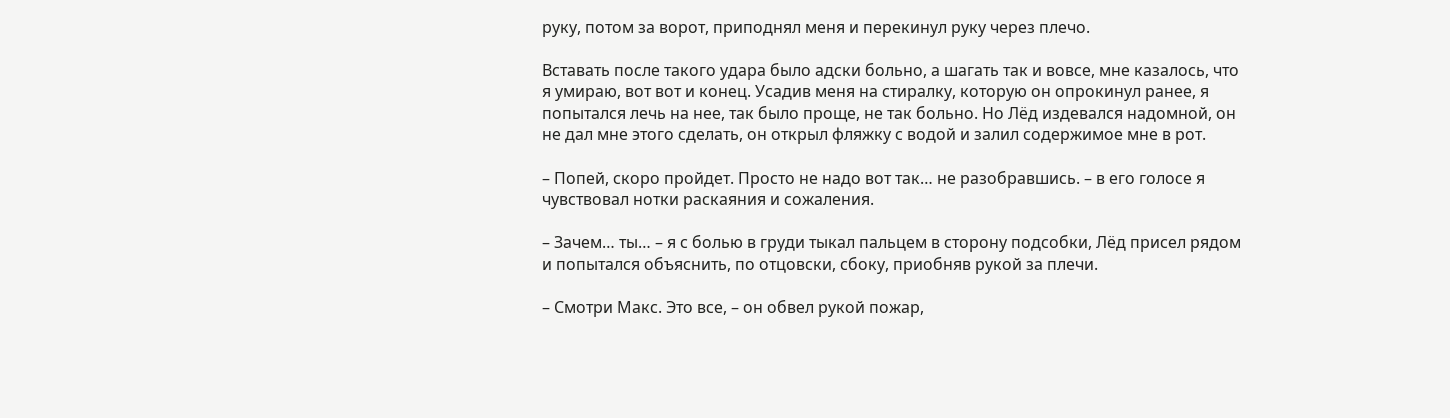руку, потом за ворот, приподнял меня и перекинул руку через плечо.

Вставать после такого удара было адски больно, а шагать так и вовсе, мне казалось, что я умираю, вот вот и конец. Усадив меня на стиралку, которую он опрокинул ранее, я попытался лечь на нее, так было проще, не так больно. Но Лёд издевался надомной, он не дал мне этого сделать, он открыл фляжку с водой и залил содержимое мне в рот.

– Попей, скоро пройдет. Просто не надо вот так… не разобравшись. – в его голосе я чувствовал нотки раскаяния и сожаления.

– Зачем… ты… – я с болью в груди тыкал пальцем в сторону подсобки, Лёд присел рядом и попытался объяснить, по отцовски, сбоку, приобняв рукой за плечи.

– Смотри Макс. Это все, – он обвел рукой пожар,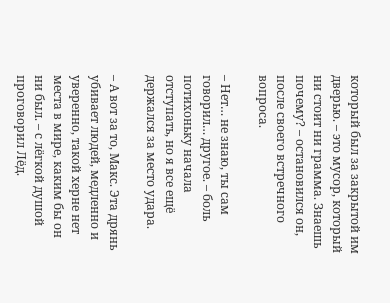который был за закрытой им дверью. – это мусор, который ни стоит ни грамма. Знаешь почему? – остановился он, после своего встречного вопроса.

– Нет… не знаю, ты сам говорил… другое. – боль потихоньку начала отступать, но я все ещё держался за место удара.

– А вот за то, Макс. Эта дрянь убивает людей, медленно и уверенно, такой херне нет места в мире, каким бы он ни был. – с лёгкой душой проговорил Лёд.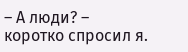– А люди? – коротко спросил я.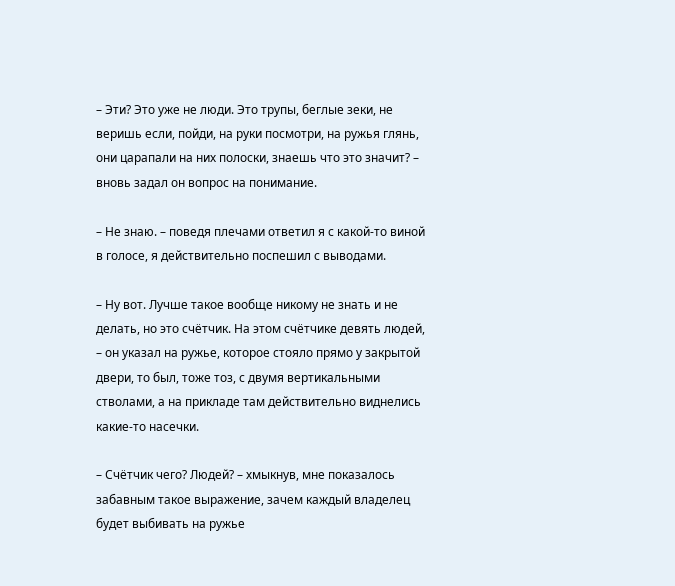– Эти? Это уже не люди. Это трупы, беглые зеки, не веришь если, пойди, на руки посмотри, на ружья глянь, они царапали на них полоски, знаешь что это значит? – вновь задал он вопрос на понимание.

– Не знаю. – поведя плечами ответил я с какой-то виной в голосе, я действительно поспешил с выводами.

– Ну вот. Лучше такое вообще никому не знать и не делать, но это счётчик. На этом счётчике девять людей, – он указал на ружье, которое стояло прямо у закрытой двери, то был, тоже тоз, с двумя вертикальными стволами, а на прикладе там действительно виднелись какие-то насечки.

– Счётчик чего? Людей? – хмыкнув, мне показалось забавным такое выражение, зачем каждый владелец будет выбивать на ружье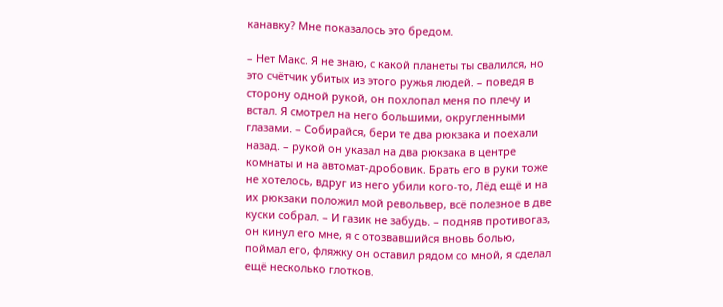канавку? Мне показалось это бредом.

– Нет Макс. Я не знаю, с какой планеты ты свалился, но это счётчик убитых из этого ружья людей. – поведя в сторону одной рукой, он похлопал меня по плечу и встал. Я смотрел на него большими, округленными глазами. – Собирайся, бери те два рюкзака и поехали назад. – рукой он указал на два рюкзака в центре комнаты и на автомат-дробовик. Брать его в руки тоже не хотелось, вдруг из него убили кого-то, Лёд ещё и на их рюкзаки положил мой револьвер, всё полезное в две куски собрал. – И газик не забудь. – подняв противогаз, он кинул его мне, я с отозвавшийся вновь болью, поймал его, фляжку он оставил рядом со мной, я сделал ещё несколько глотков.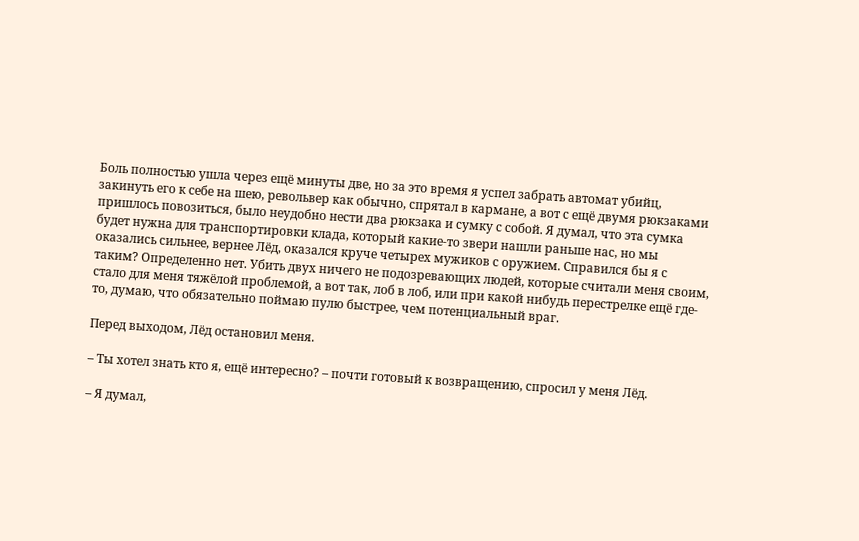Боль полностью ушла через ещё минуты две, но за это время я успел забрать автомат убийц, закинуть его к себе на шею, револьвер как обычно, спрятал в кармане, а вот с ещё двумя рюкзаками пришлось повозиться, было неудобно нести два рюкзака и сумку с собой. Я думал, что эта сумка будет нужна для транспортировки клада, который какие-то звери нашли раньше нас, но мы оказались сильнее, вернее Лёд, оказался круче четырех мужиков с оружием. Справился бы я с таким? Определенно нет. Убить двух ничего не подозревающих людей, которые считали меня своим, стало для меня тяжёлой проблемой, а вот так, лоб в лоб, или при какой нибудь перестрелке ещё где-то, думаю, что обязательно поймаю пулю быстрее, чем потенциальный враг.

Перед выходом, Лёд остановил меня.

– Ты хотел знать кто я, ещё интересно? – почти готовый к возвращению, спросил у меня Лёд.

– Я думал,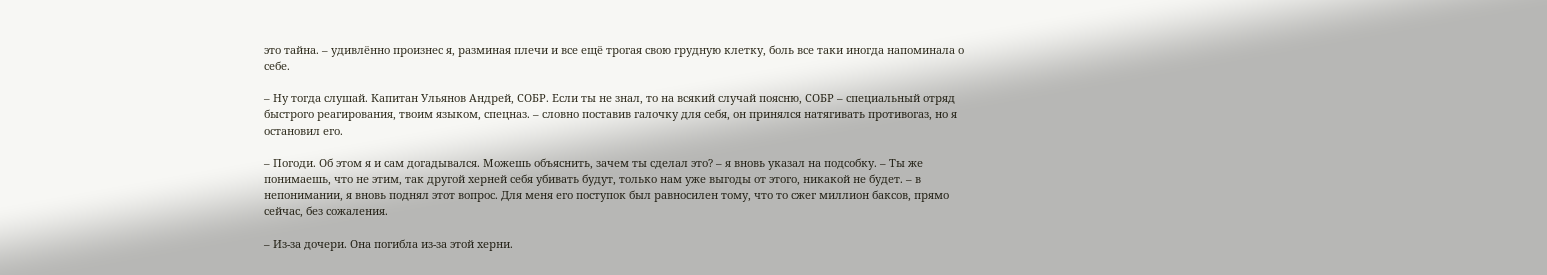это тайна. – удивлённо произнес я, разминая плечи и все ещё трогая свою грудную клетку, боль все таки иногда напоминала о себе.

– Ну тогда слушай. Капитан Ульянов Андрей, СОБР. Если ты не знал, то на всякий случай поясню, СОБР – специальный отряд быстрого реагирования, твоим языком, спецназ. – словно поставив галочку для себя, он принялся натягивать противогаз, но я остановил его.

– Погоди. Об этом я и сам догадывался. Можешь объяснить, зачем ты сделал это? – я вновь указал на подсобку. – Ты же понимаешь, что не этим, так другой херней себя убивать будут, только нам уже выгоды от этого, никакой не будет. – в непонимании, я вновь поднял этот вопрос. Для меня его поступок был равносилен тому, что то сжег миллион баксов, прямо сейчас, без сожаления.

– Из-за дочери. Она погибла из-за этой херни.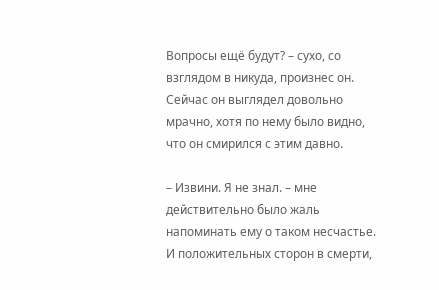Вопросы ещё будут? – сухо, со взглядом в никуда, произнес он. Сейчас он выглядел довольно мрачно, хотя по нему было видно, что он смирился с этим давно.

– Извини. Я не знал. – мне действительно было жаль напоминать ему о таком несчастье. И положительных сторон в смерти,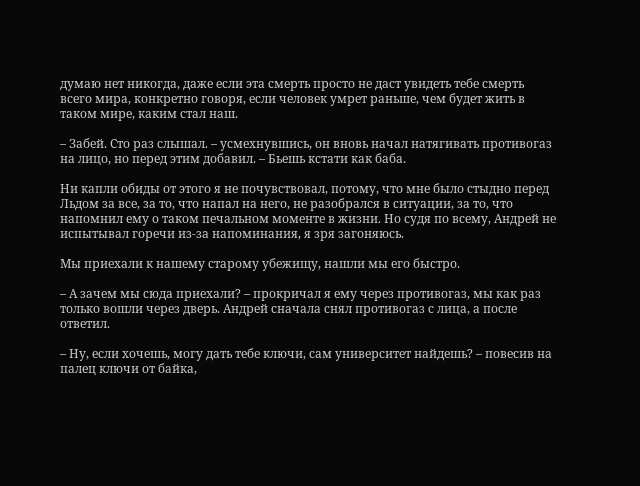думаю нет никогда, даже если эта смерть просто не даст увидеть тебе смерть всего мира, конкретно говоря, если человек умрет раньше, чем будет жить в таком мире, каким стал наш.

– Забей. Сто раз слышал. – усмехнувшись, он вновь начал натягивать противогаз на лицо, но перед этим добавил. – Бьешь кстати как баба.

Ни капли обиды от этого я не почувствовал, потому, что мне было стыдно перед Льдом за все, за то, что напал на него, не разобрался в ситуации, за то, что напомнил ему о таком печальном моменте в жизни. Но судя по всему, Андрей не испытывал горечи из-за напоминания, я зря загоняюсь.

Мы приехали к нашему старому убежищу, нашли мы его быстро.

– А зачем мы сюда приехали? – прокричал я ему через противогаз, мы как раз только вошли через дверь. Андрей сначала снял противогаз с лица, а после ответил.

– Ну, если хочешь, могу дать тебе ключи, сам университет найдешь? – повесив на палец ключи от байка,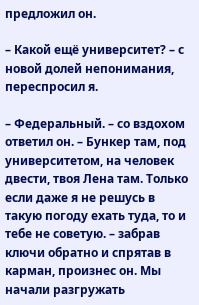предложил он.

– Какой ещё университет? – с новой долей непонимания, переспросил я.

– Федеральный. – со вздохом ответил он. – Бункер там, под университетом, на человек двести, твоя Лена там. Только если даже я не решусь в такую погоду ехать туда, то и тебе не советую. – забрав ключи обратно и спрятав в карман, произнес он. Мы начали разгружать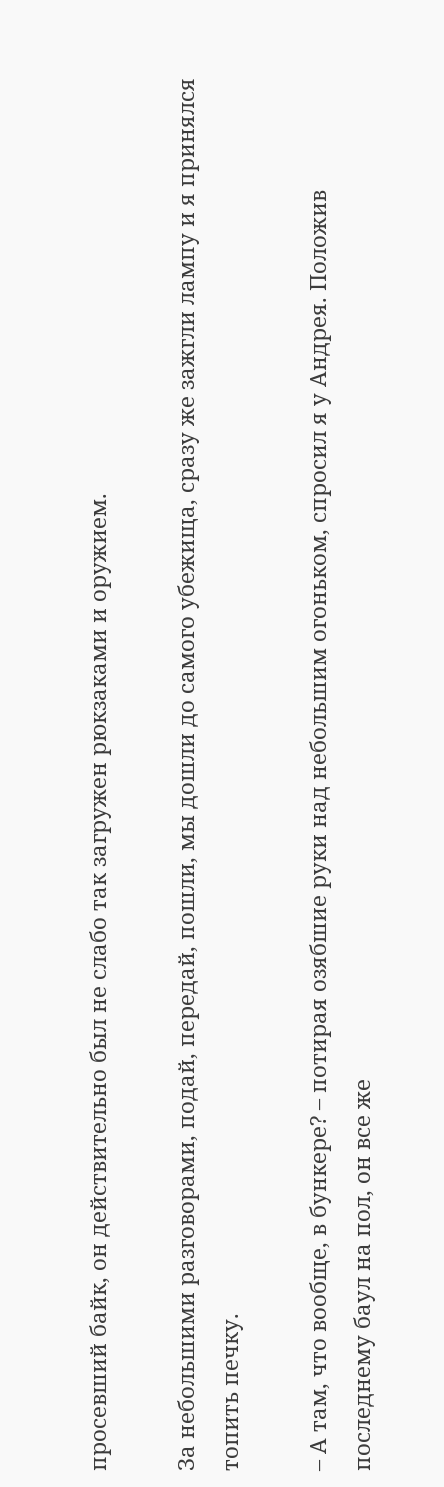просевший байк, он действительно был не слабо так загружен рюкзаками и оружием.

За небольшими разговорами, подай, передай, пошли, мы дошли до самого убежища, сразу же зажгли лампу и я принялся топить печку.

– А там, что вообще, в бункере? – потирая озябшие руки над небольшим огоньком, спросил я у Андрея. Положив последнему баул на пол, он все же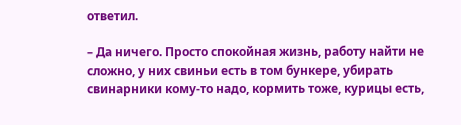ответил.

– Да ничего. Просто спокойная жизнь, работу найти не сложно, у них свиньи есть в том бункере, убирать свинарники кому-то надо, кормить тоже, курицы есть,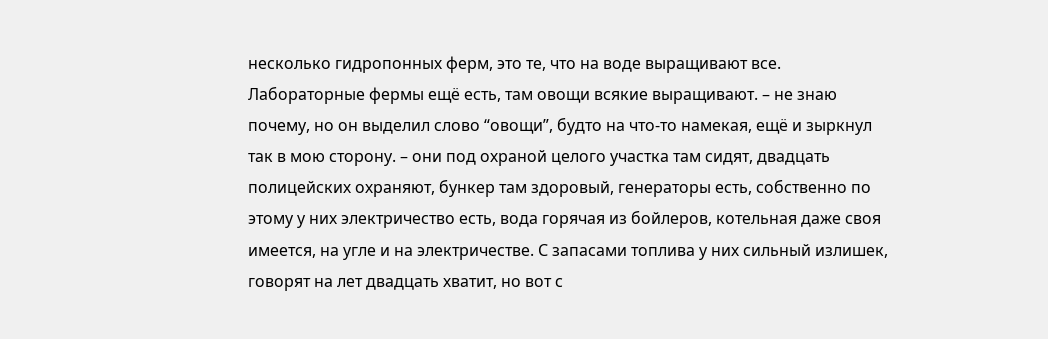несколько гидропонных ферм, это те, что на воде выращивают все. Лабораторные фермы ещё есть, там овощи всякие выращивают. – не знаю почему, но он выделил слово “овощи”, будто на что-то намекая, ещё и зыркнул так в мою сторону. – они под охраной целого участка там сидят, двадцать полицейских охраняют, бункер там здоровый, генераторы есть, собственно по этому у них электричество есть, вода горячая из бойлеров, котельная даже своя имеется, на угле и на электричестве. С запасами топлива у них сильный излишек, говорят на лет двадцать хватит, но вот с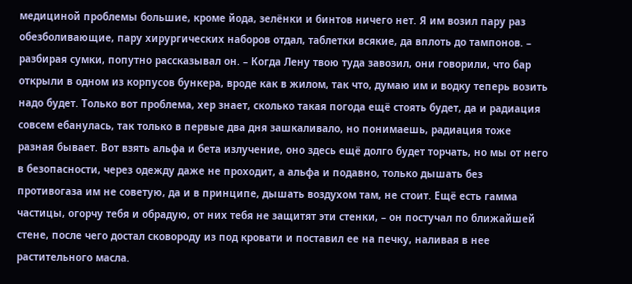медициной проблемы большие, кроме йода, зелёнки и бинтов ничего нет. Я им возил пару раз обезболивающие, пару хирургических наборов отдал, таблетки всякие, да вплоть до тампонов. – разбирая сумки, попутно рассказывал он. – Когда Лену твою туда завозил, они говорили, что бар открыли в одном из корпусов бункера, вроде как в жилом, так что, думаю им и водку теперь возить надо будет. Только вот проблема, хер знает, сколько такая погода ещё стоять будет, да и радиация совсем ебанулась, так только в первые два дня зашкаливало, но понимаешь, радиация тоже разная бывает. Вот взять альфа и бета излучение, оно здесь ещё долго будет торчать, но мы от него в безопасности, через одежду даже не проходит, а альфа и подавно, только дышать без противогаза им не советую, да и в принципе, дышать воздухом там, не стоит. Ещё есть гамма частицы, огорчу тебя и обрадую, от них тебя не защитят эти стенки, – он постучал по ближайшей стене, после чего достал сковороду из под кровати и поставил ее на печку, наливая в нее растительного масла.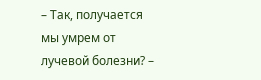– Так, получается мы умрем от лучевой болезни? –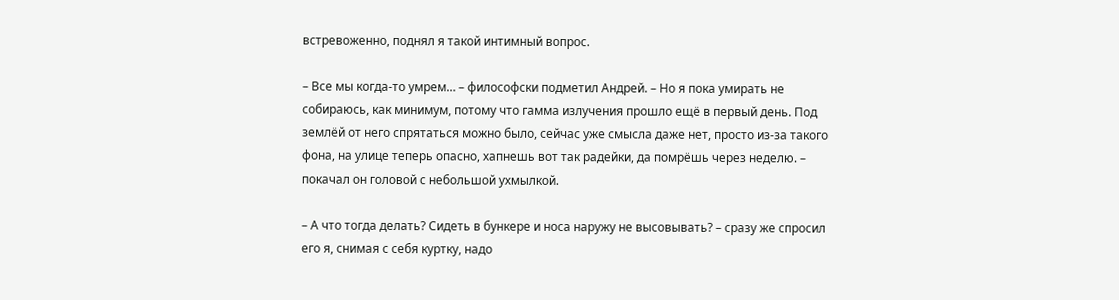встревоженно, поднял я такой интимный вопрос.

– Все мы когда-то умрем… – философски подметил Андрей. – Но я пока умирать не собираюсь, как минимум, потому что гамма излучения прошло ещё в первый день. Под землёй от него спрятаться можно было, сейчас уже смысла даже нет, просто из-за такого фона, на улице теперь опасно, хапнешь вот так радейки, да помрёшь через неделю. – покачал он головой с небольшой ухмылкой.

– А что тогда делать? Сидеть в бункере и носа наружу не высовывать? – сразу же спросил его я, снимая с себя куртку, надо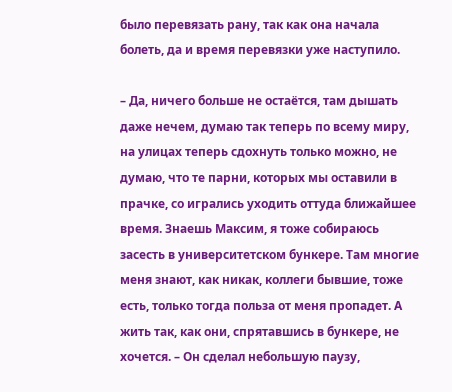было перевязать рану, так как она начала болеть, да и время перевязки уже наступило.

– Да, ничего больше не остаётся, там дышать даже нечем, думаю так теперь по всему миру, на улицах теперь сдохнуть только можно, не думаю, что те парни, которых мы оставили в прачке, со игрались уходить оттуда ближайшее время. Знаешь Максим, я тоже собираюсь засесть в университетском бункере. Там многие меня знают, как никак, коллеги бывшие, тоже есть, только тогда польза от меня пропадет. А жить так, как они, спрятавшись в бункере, не хочется. – Он сделал небольшую паузу,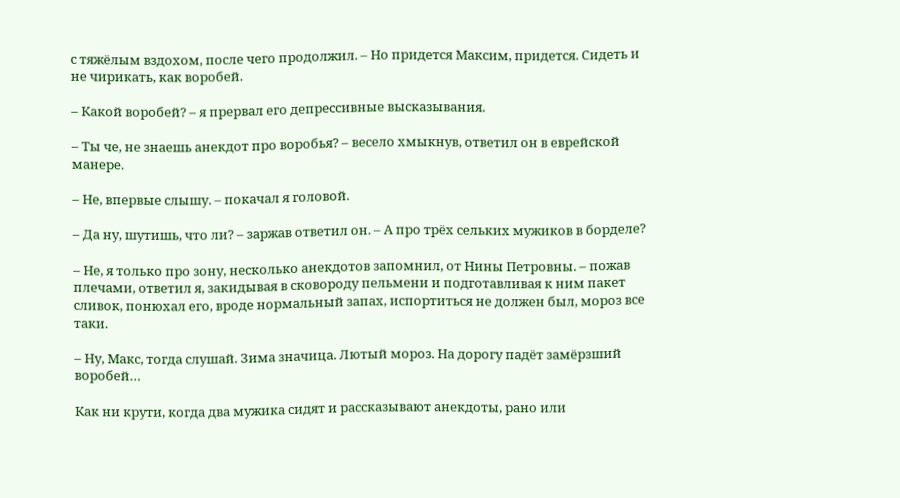с тяжёлым вздохом, после чего продолжил. – Но придется Максим, придется. Сидеть и не чирикать, как воробей.

– Какой воробей? – я прервал его депрессивные высказывания.

– Ты че, не знаешь анекдот про воробья? – весело хмыкнув, ответил он в еврейской манере.

– Не, впервые слышу. – покачал я головой.

– Да ну, шутишь, что ли? – заржав ответил он. – А про трёх сельких мужиков в борделе?

– Не, я только про зону, несколько анекдотов запомнил, от Нины Петровны. – пожав плечами, ответил я, закидывая в сковороду пельмени и подготавливая к ним пакет сливок, понюхал его, вроде нормальный запах, испортиться не должен был, мороз все таки.

– Ну, Макс, тогда слушай. Зима значица. Лютый мороз. На дорогу падёт замёрзший воробей…

Как ни крути, когда два мужика сидят и рассказывают анекдоты, рано или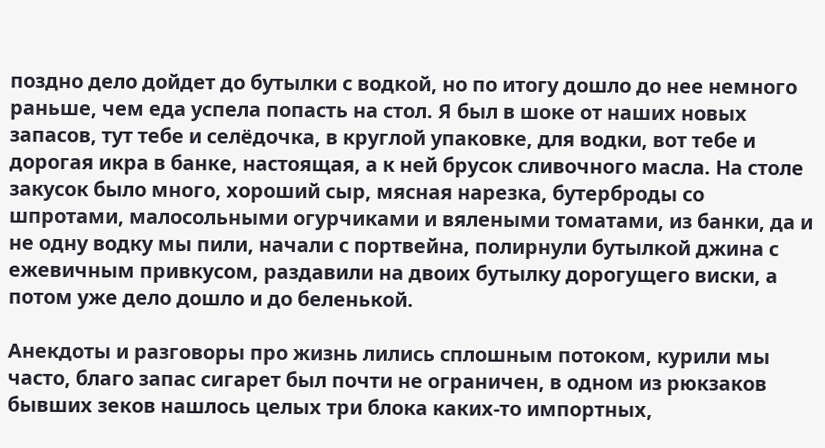поздно дело дойдет до бутылки с водкой, но по итогу дошло до нее немного раньше, чем еда успела попасть на стол. Я был в шоке от наших новых запасов, тут тебе и селёдочка, в круглой упаковке, для водки, вот тебе и дорогая икра в банке, настоящая, а к ней брусок сливочного масла. На столе закусок было много, хороший сыр, мясная нарезка, бутерброды со шпротами, малосольными огурчиками и вялеными томатами, из банки, да и не одну водку мы пили, начали с портвейна, полирнули бутылкой джина с ежевичным привкусом, раздавили на двоих бутылку дорогущего виски, а потом уже дело дошло и до беленькой.

Анекдоты и разговоры про жизнь лились сплошным потоком, курили мы часто, благо запас сигарет был почти не ограничен, в одном из рюкзаков бывших зеков нашлось целых три блока каких-то импортных,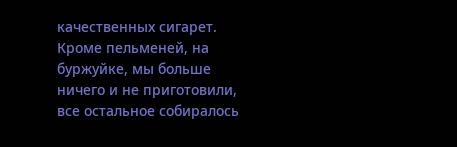качественных сигарет. Кроме пельменей, на буржуйке, мы больше ничего и не приготовили, все остальное собиралось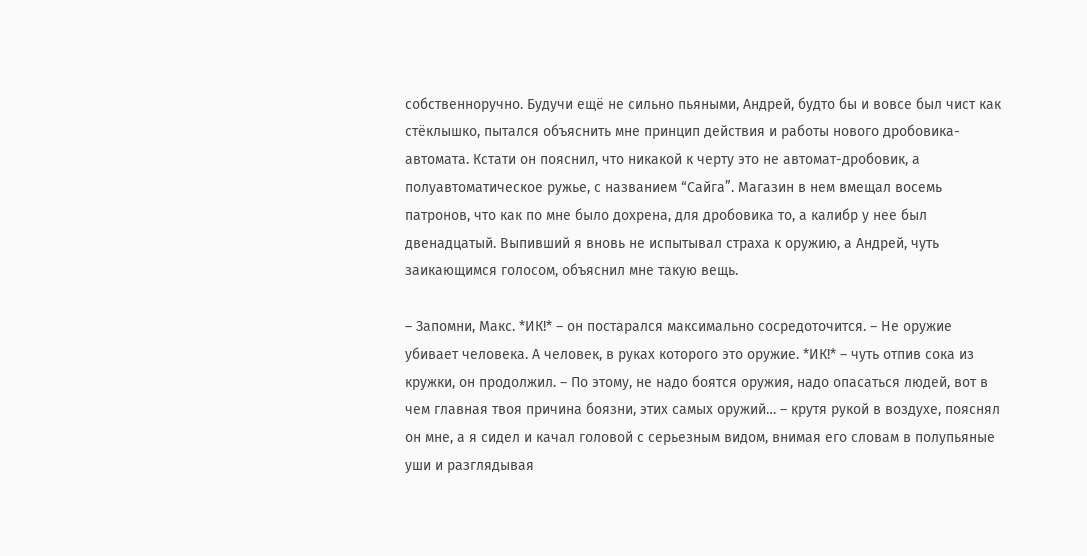собственноручно. Будучи ещё не сильно пьяными, Андрей, будто бы и вовсе был чист как стёклышко, пытался объяснить мне принцип действия и работы нового дробовика-автомата. Кстати он пояснил, что никакой к черту это не автомат-дробовик, а полуавтоматическое ружье, с названием “Сайга”. Магазин в нем вмещал восемь патронов, что как по мне было дохрена, для дробовика то, а калибр у нее был двенадцатый. Выпивший я вновь не испытывал страха к оружию, а Андрей, чуть заикающимся голосом, объяснил мне такую вещь.

– Запомни, Макс. *ИК!* – он постарался максимально сосредоточится. – Не оружие убивает человека. А человек, в руках которого это оружие. *ИК!* – чуть отпив сока из кружки, он продолжил. – По этому, не надо боятся оружия, надо опасаться людей, вот в чем главная твоя причина боязни, этих самых оружий… – крутя рукой в воздухе, пояснял он мне, а я сидел и качал головой с серьезным видом, внимая его словам в полупьяные уши и разглядывая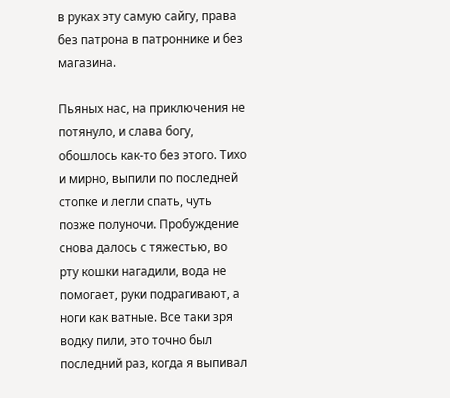в руках эту самую сайгу, права без патрона в патроннике и без магазина.

Пьяных нас, на приключения не потянуло, и слава богу, обошлось как-то без этого. Тихо и мирно, выпили по последней стопке и легли спать, чуть позже полуночи. Пробуждение снова далось с тяжестью, во рту кошки нагадили, вода не помогает, руки подрагивают, а ноги как ватные. Все таки зря водку пили, это точно был последний раз, когда я выпивал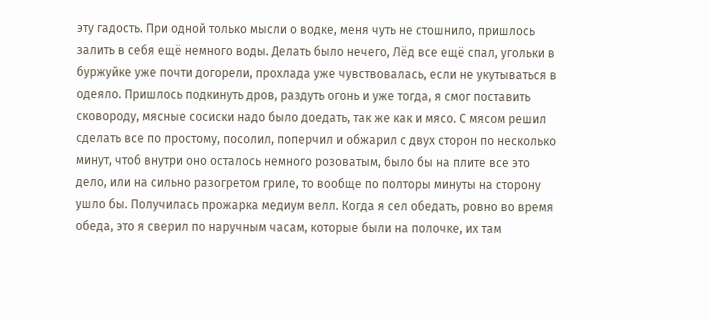эту гадость. При одной только мысли о водке, меня чуть не стошнило, пришлось залить в себя ещё немного воды. Делать было нечего, Лёд все ещё спал, угольки в буржуйке уже почти догорели, прохлада уже чувствовалась, если не укутываться в одеяло. Пришлось подкинуть дров, раздуть огонь и уже тогда, я смог поставить сковороду, мясные сосиски надо было доедать, так же как и мясо. С мясом решил сделать все по простому, посолил, поперчил и обжарил с двух сторон по несколько минут, чтоб внутри оно осталось немного розоватым, было бы на плите все это дело, или на сильно разогретом гриле, то вообще по полторы минуты на сторону ушло бы. Получилась прожарка медиум велл. Когда я сел обедать, ровно во время обеда, это я сверил по наручным часам, которые были на полочке, их там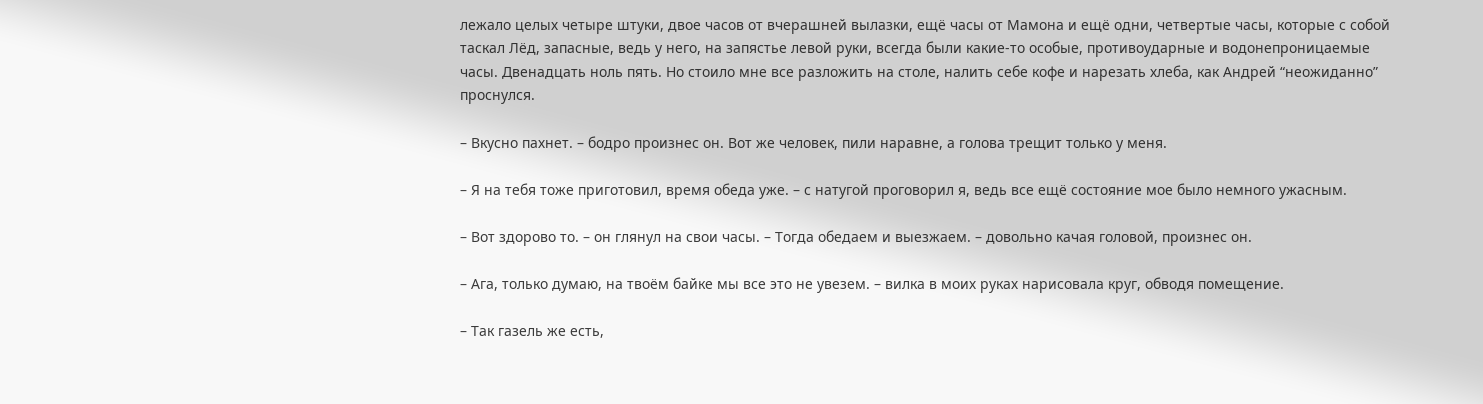лежало целых четыре штуки, двое часов от вчерашней вылазки, ещё часы от Мамона и ещё одни, четвертые часы, которые с собой таскал Лёд, запасные, ведь у него, на запястье левой руки, всегда были какие-то особые, противоударные и водонепроницаемые часы. Двенадцать ноль пять. Но стоило мне все разложить на столе, налить себе кофе и нарезать хлеба, как Андрей “неожиданно” проснулся.

– Вкусно пахнет. – бодро произнес он. Вот же человек, пили наравне, а голова трещит только у меня.

– Я на тебя тоже приготовил, время обеда уже. – с натугой проговорил я, ведь все ещё состояние мое было немного ужасным.

– Вот здорово то. – он глянул на свои часы. – Тогда обедаем и выезжаем. – довольно качая головой, произнес он.

– Ага, только думаю, на твоём байке мы все это не увезем. – вилка в моих руках нарисовала круг, обводя помещение.

– Так газель же есть,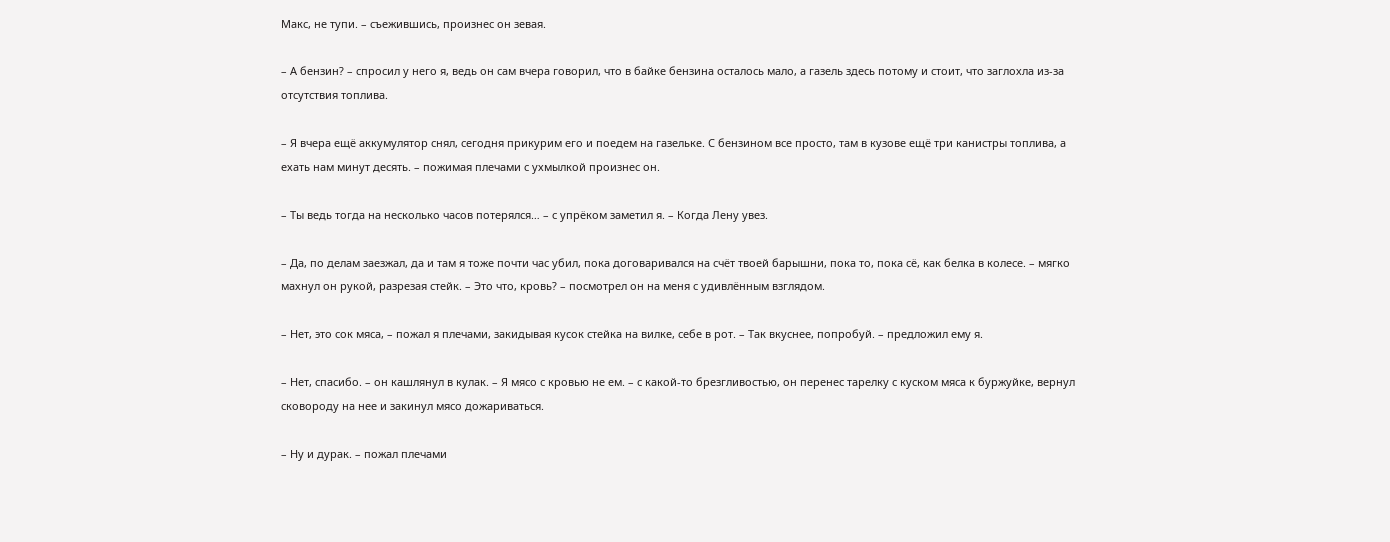Макс, не тупи. – съежившись, произнес он зевая.

– А бензин? – спросил у него я, ведь он сам вчера говорил, что в байке бензина осталось мало, а газель здесь потому и стоит, что заглохла из-за отсутствия топлива.

– Я вчера ещё аккумулятор снял, сегодня прикурим его и поедем на газельке. С бензином все просто, там в кузове ещё три канистры топлива, а ехать нам минут десять. – пожимая плечами с ухмылкой произнес он.

– Ты ведь тогда на несколько часов потерялся… – с упрёком заметил я. – Когда Лену увез.

– Да, по делам заезжал, да и там я тоже почти час убил, пока договаривался на счёт твоей барышни, пока то, пока сё, как белка в колесе. – мягко махнул он рукой, разрезая стейк. – Это что, кровь? – посмотрел он на меня с удивлённым взглядом.

– Нет, это сок мяса, – пожал я плечами, закидывая кусок стейка на вилке, себе в рот. – Так вкуснее, попробуй. – предложил ему я.

– Нет, спасибо. – он кашлянул в кулак. – Я мясо с кровью не ем. – с какой-то брезгливостью, он перенес тарелку с куском мяса к буржуйке, вернул сковороду на нее и закинул мясо дожариваться.

– Ну и дурак. – пожал плечами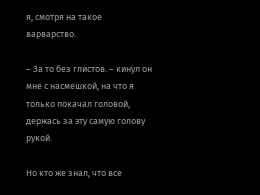я, смотря на такое варварство.

– За то без глистов. – кинул он мне с насмешкой, на что я только покачал головой, держась за эту самую голову рукой.

Но кто же знал, что все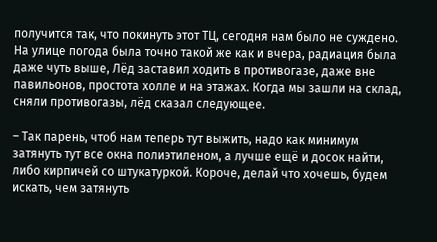получится так, что покинуть этот ТЦ, сегодня нам было не суждено. На улице погода была точно такой же как и вчера, радиация была даже чуть выше, Лёд заставил ходить в противогазе, даже вне павильонов, простота холле и на этажах. Когда мы зашли на склад, сняли противогазы, лёд сказал следующее.

– Так парень, чтоб нам теперь тут выжить, надо как минимум затянуть тут все окна полиэтиленом, а лучше ещё и досок найти, либо кирпичей со штукатуркой. Короче, делай что хочешь, будем искать, чем затянуть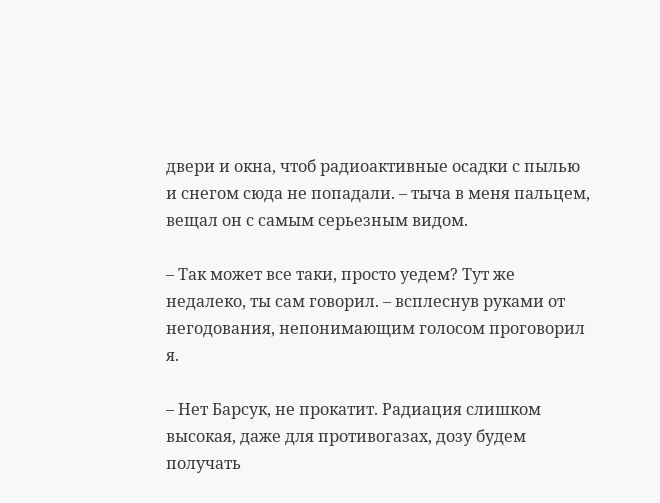двери и окна, чтоб радиоактивные осадки с пылью и снегом сюда не попадали. – тыча в меня пальцем, вещал он с самым серьезным видом.

– Так может все таки, просто уедем? Тут же недалеко, ты сам говорил. – всплеснув руками от негодования, непонимающим голосом проговорил я.

– Нет Барсук, не прокатит. Радиация слишком высокая, даже для противогазах, дозу будем получать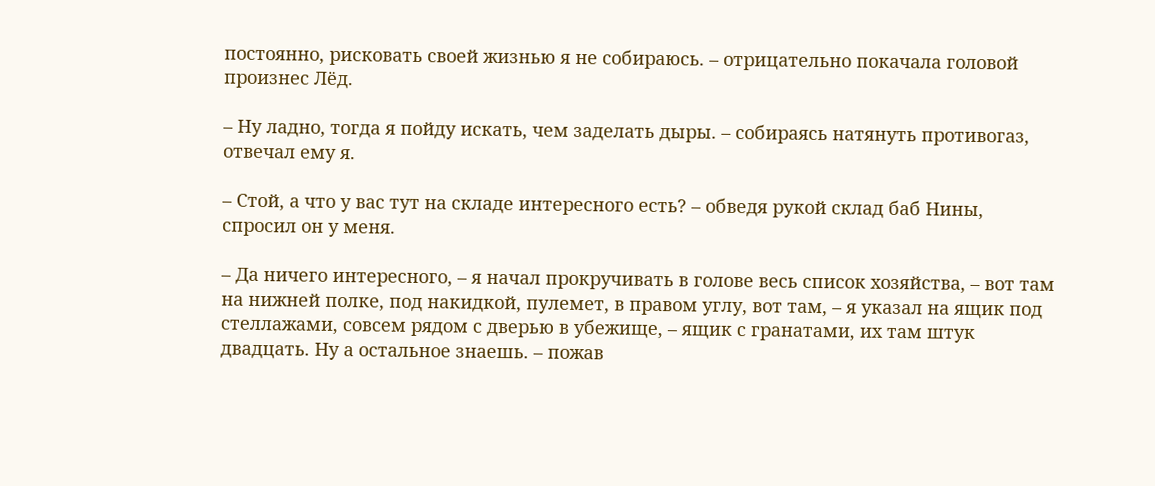постоянно, рисковать своей жизнью я не собираюсь. – отрицательно покачала головой произнес Лёд.

– Ну ладно, тогда я пойду искать, чем заделать дыры. – собираясь натянуть противогаз, отвечал ему я.

– Стой, а что у вас тут на складе интересного есть? – обведя рукой склад баб Нины, спросил он у меня.

– Да ничего интересного, – я начал прокручивать в голове весь список хозяйства, – вот там на нижней полке, под накидкой, пулемет, в правом углу, вот там, – я указал на ящик под стеллажами, совсем рядом с дверью в убежище, – ящик с гранатами, их там штук двадцать. Ну а остальное знаешь. – пожав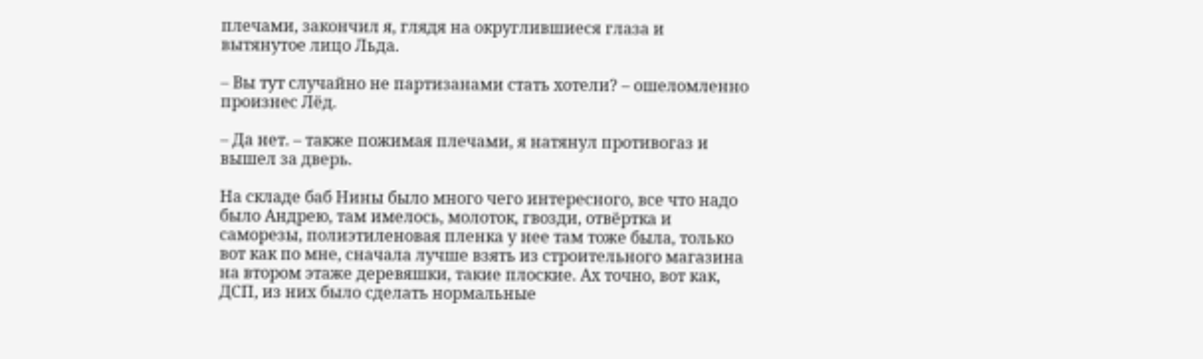плечами, закончил я, глядя на округлившиеся глаза и вытянутое лицо Льда.

– Вы тут случайно не партизанами стать хотели? – ошеломленно произнес Лёд.

– Да нет. – также пожимая плечами, я натянул противогаз и вышел за дверь.

На складе баб Нины было много чего интересного, все что надо было Андрею, там имелось, молоток, гвозди, отвёртка и саморезы, полиэтиленовая пленка у нее там тоже была, только вот как по мне, сначала лучше взять из строительного магазина на втором этаже деревяшки, такие плоские. Ах точно, вот как, ДСП, из них было сделать нормальные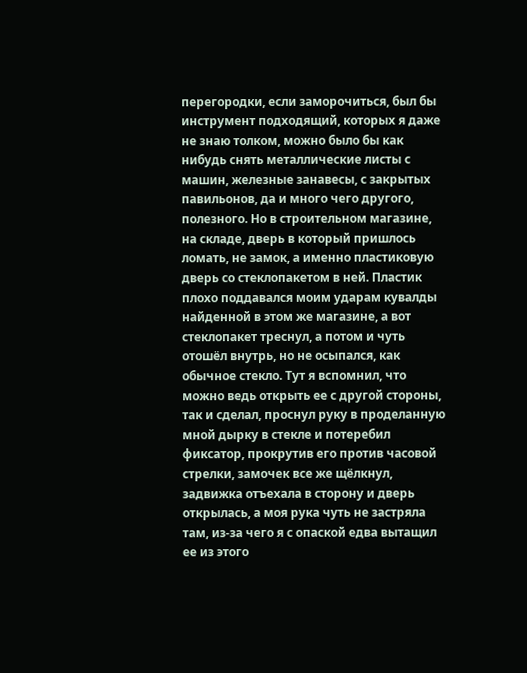перегородки, если заморочиться, был бы инструмент подходящий, которых я даже не знаю толком, можно было бы как нибудь снять металлические листы с машин, железные занавесы, с закрытых павильонов, да и много чего другого, полезного. Но в строительном магазине, на складе, дверь в который пришлось ломать, не замок, а именно пластиковую дверь со стеклопакетом в ней. Пластик плохо поддавался моим ударам кувалды найденной в этом же магазине, а вот стеклопакет треснул, а потом и чуть отошёл внутрь, но не осыпался, как обычное стекло. Тут я вспомнил, что можно ведь открыть ее с другой стороны, так и сделал, проснул руку в проделанную мной дырку в стекле и потеребил фиксатор, прокрутив его против часовой стрелки, замочек все же щёлкнул, задвижка отъехала в сторону и дверь открылась, а моя рука чуть не застряла там, из-за чего я с опаской едва вытащил ее из этого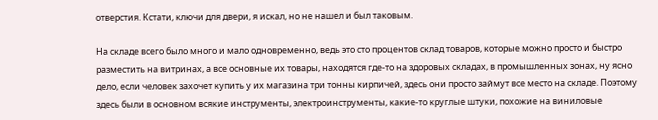отверстия. Кстати, ключи для двери, я искал, но не нашел и был таковым.

На складе всего было много и мало одновременно, ведь это сто процентов склад товаров, которые можно просто и быстро разместить на витринах, а все основные их товары, находятся где-то на здоровых складах, в промышленных зонах, ну ясно дело, если человек захочет купить у их магазина три тонны кирпичей, здесь они просто займут все место на складе. Поэтому здесь были в основном всякие инструменты, электроинструменты, какие-то круглые штуки, похожие на виниловые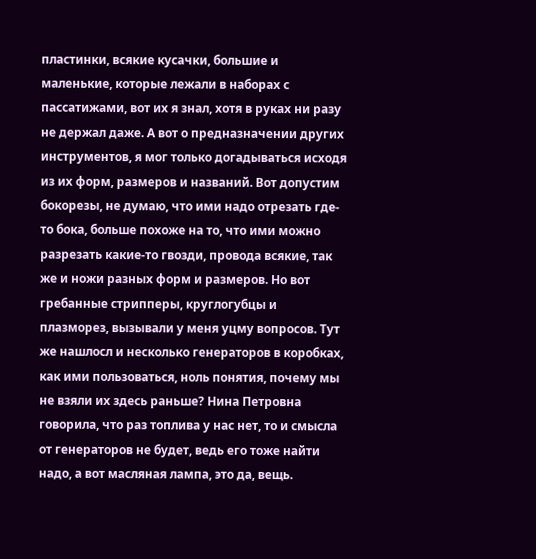пластинки, всякие кусачки, большие и маленькие, которые лежали в наборах с пассатижами, вот их я знал, хотя в руках ни разу не держал даже. А вот о предназначении других инструментов, я мог только догадываться исходя из их форм, размеров и названий. Вот допустим бокорезы, не думаю, что ими надо отрезать где-то бока, больше похоже на то, что ими можно разрезать какие-то гвозди, провода всякие, так же и ножи разных форм и размеров. Но вот гребанные стрипперы, круглогубцы и плазморез, вызывали у меня уцму вопросов. Тут же нашлосл и несколько генераторов в коробках, как ими пользоваться, ноль понятия, почему мы не взяли их здесь раньше? Нина Петровна говорила, что раз топлива у нас нет, то и смысла от генераторов не будет, ведь его тоже найти надо, а вот масляная лампа, это да, вещь.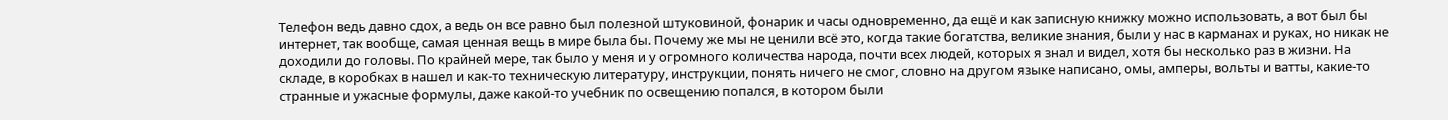Телефон ведь давно сдох, а ведь он все равно был полезной штуковиной, фонарик и часы одновременно, да ещё и как записную книжку можно использовать, а вот был бы интернет, так вообще, самая ценная вещь в мире была бы. Почему же мы не ценили всё это, когда такие богатства, великие знания, были у нас в карманах и руках, но никак не доходили до головы. По крайней мере, так было у меня и у огромного количества народа, почти всех людей, которых я знал и видел, хотя бы несколько раз в жизни. На складе, в коробках в нашел и как-то техническую литературу, инструкции, понять ничего не смог, словно на другом языке написано, омы, амперы, вольты и ватты, какие-то странные и ужасные формулы, даже какой-то учебник по освещению попался, в котором были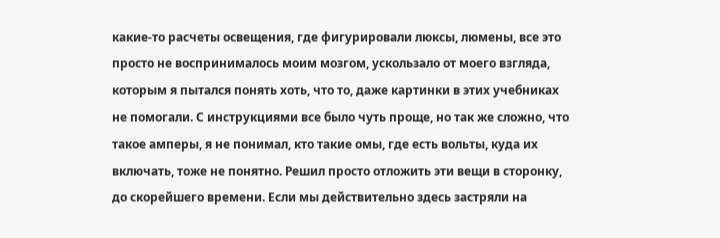какие-то расчеты освещения, где фигурировали люксы, люмены, все это просто не воспринималось моим мозгом, ускользало от моего взгляда, которым я пытался понять хоть, что то, даже картинки в этих учебниках не помогали. С инструкциями все было чуть проще, но так же сложно, что такое амперы, я не понимал, кто такие омы, где есть вольты, куда их включать, тоже не понятно. Решил просто отложить эти вещи в сторонку, до скорейшего времени. Если мы действительно здесь застряли на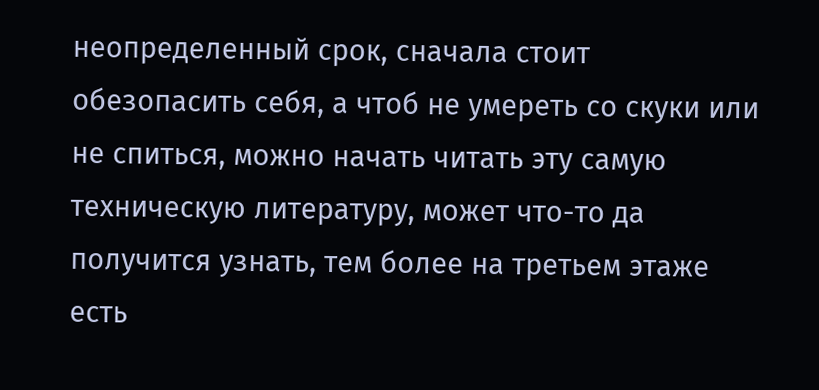неопределенный срок, сначала стоит обезопасить себя, а чтоб не умереть со скуки или не спиться, можно начать читать эту самую техническую литературу, может что-то да получится узнать, тем более на третьем этаже есть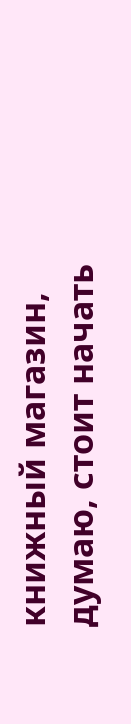книжный магазин, думаю, стоит начать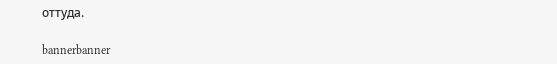оттуда.

bannerbanner